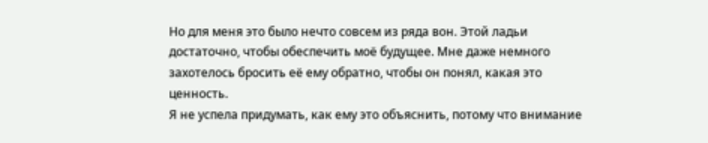Но для меня это было нечто совсем из ряда вон. Этой ладьи достаточно, чтобы обеспечить моё будущее. Мне даже немного захотелось бросить её ему обратно, чтобы он понял, какая это ценность.
Я не успела придумать, как ему это объяснить, потому что внимание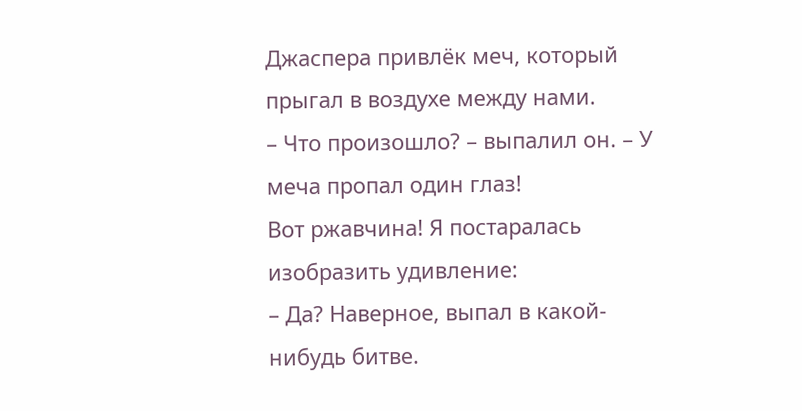Джаспера привлёк меч, который прыгал в воздухе между нами.
– Что произошло? – выпалил он. – У меча пропал один глаз!
Вот ржавчина! Я постаралась изобразить удивление:
– Да? Наверное, выпал в какой-нибудь битве.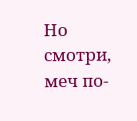Но смотри, меч по-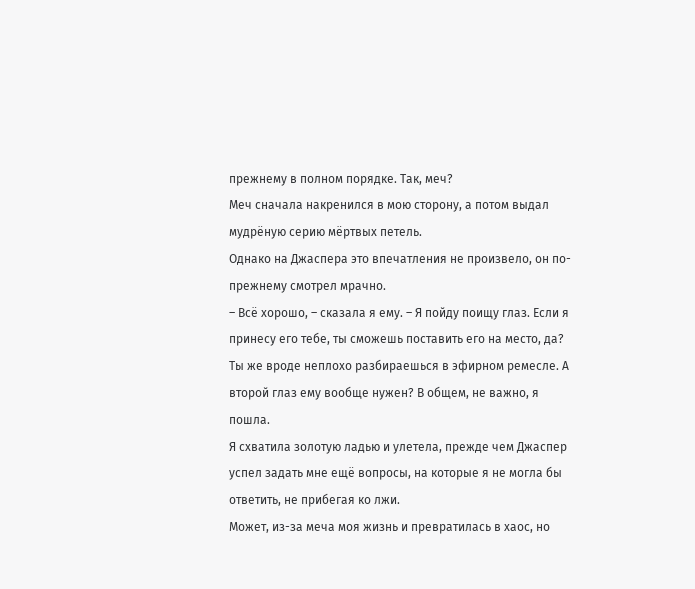прежнему в полном порядке. Так, меч?
Меч сначала накренился в мою сторону, а потом выдал мудрёную серию мёртвых петель.
Однако на Джаспера это впечатления не произвело, он по-прежнему смотрел мрачно.
– Всё хорошо, – сказала я ему. – Я пойду поищу глаз. Если я принесу его тебе, ты сможешь поставить его на место, да? Ты же вроде неплохо разбираешься в эфирном ремесле. А второй глаз ему вообще нужен? В общем, не важно, я пошла.
Я схватила золотую ладью и улетела, прежде чем Джаспер успел задать мне ещё вопросы, на которые я не могла бы ответить, не прибегая ко лжи.
Может, из-за меча моя жизнь и превратилась в хаос, но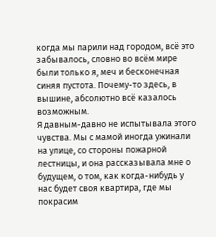когда мы парили над городом, всё это забывалось, словно во всём мире были только я, меч и бесконечная синяя пустота. Почему-то здесь, в вышине, абсолютно всё казалось возможным.
Я давным-давно не испытывала этого чувства. Мы с мамой иногда ужинали на улице, со стороны пожарной лестницы, и она рассказывала мне о будущем, о том, как когда-нибудь у нас будет своя квартира, где мы покрасим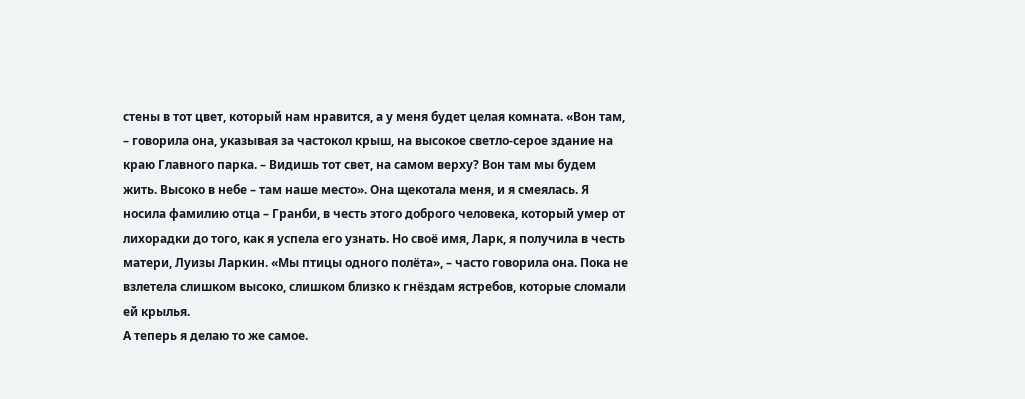стены в тот цвет, который нам нравится, а у меня будет целая комната. «Вон там, – говорила она, указывая за частокол крыш, на высокое светло-серое здание на краю Главного парка. – Видишь тот свет, на самом верху? Вон там мы будем жить. Высоко в небе – там наше место». Она щекотала меня, и я смеялась. Я носила фамилию отца – Гранби, в честь этого доброго человека, который умер от лихорадки до того, как я успела его узнать. Но своё имя, Ларк, я получила в честь матери, Луизы Ларкин. «Мы птицы одного полёта», – часто говорила она. Пока не взлетела слишком высоко, слишком близко к гнёздам ястребов, которые сломали ей крылья.
А теперь я делаю то же самое.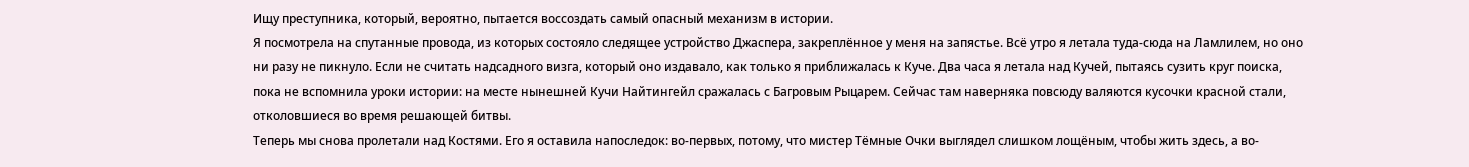Ищу преступника, который, вероятно, пытается воссоздать самый опасный механизм в истории.
Я посмотрела на спутанные провода, из которых состояло следящее устройство Джаспера, закреплённое у меня на запястье. Всё утро я летала туда-сюда на Ламлилем, но оно ни разу не пикнуло. Если не считать надсадного визга, который оно издавало, как только я приближалась к Куче. Два часа я летала над Кучей, пытаясь сузить круг поиска, пока не вспомнила уроки истории: на месте нынешней Кучи Найтингейл сражалась с Багровым Рыцарем. Сейчас там наверняка повсюду валяются кусочки красной стали, отколовшиеся во время решающей битвы.
Теперь мы снова пролетали над Костями. Его я оставила напоследок: во‐первых, потому, что мистер Тёмные Очки выглядел слишком лощёным, чтобы жить здесь, а во‐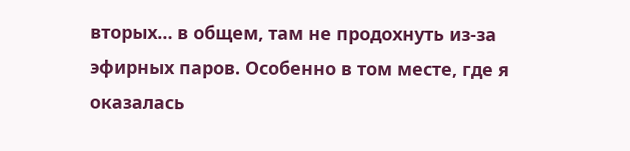вторых… в общем, там не продохнуть из-за эфирных паров. Особенно в том месте, где я оказалась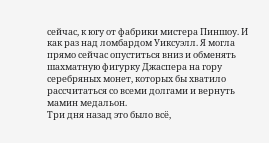сейчас, к югу от фабрики мистера Пиншоу. И как раз над ломбардом Уиксуэлл. Я могла прямо сейчас опуститься вниз и обменять шахматную фигурку Джаспера на гору серебряных монет, которых бы хватило рассчитаться со всеми долгами и вернуть мамин медальон.
Три дня назад это было всё,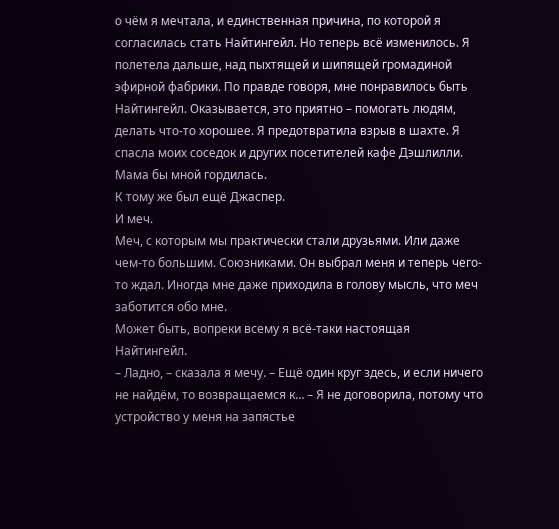о чём я мечтала, и единственная причина, по которой я согласилась стать Найтингейл. Но теперь всё изменилось. Я полетела дальше, над пыхтящей и шипящей громадиной эфирной фабрики. По правде говоря, мне понравилось быть Найтингейл. Оказывается, это приятно – помогать людям, делать что-то хорошее. Я предотвратила взрыв в шахте. Я спасла моих соседок и других посетителей кафе Дэшлилли. Мама бы мной гордилась.
К тому же был ещё Джаспер.
И меч.
Меч, с которым мы практически стали друзьями. Или даже чем-то большим. Союзниками. Он выбрал меня и теперь чего-то ждал. Иногда мне даже приходила в голову мысль, что меч заботится обо мне.
Может быть, вопреки всему я всё-таки настоящая Найтингейл.
– Ладно, – сказала я мечу. – Ещё один круг здесь, и если ничего не найдём, то возвращаемся к… – Я не договорила, потому что устройство у меня на запястье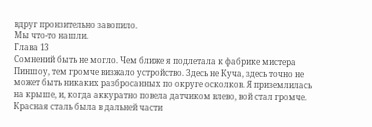вдруг пронзительно завопило.
Мы что-то нашли.
Глава 13
Сомнений быть не могло. Чем ближе я подлетала к фабрике мистера Пиншоу, тем громче визжало устройство. Здесь не Куча, здесь точно не может быть никаких разбросанных по округе осколков. Я приземлилась на крыше, и, когда аккуратно повела датчиком влево, вой стал громче. Красная сталь была в дальней части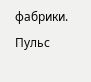фабрики. Пульс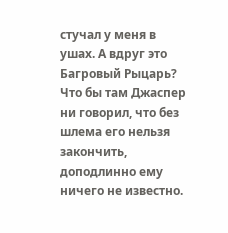стучал у меня в ушах. А вдруг это Багровый Рыцарь? Что бы там Джаспер ни говорил, что без шлема его нельзя закончить, доподлинно ему ничего не известно.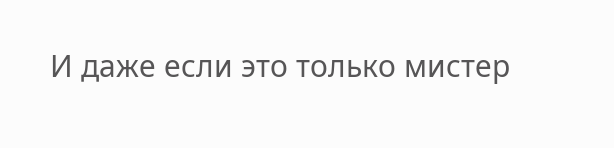И даже если это только мистер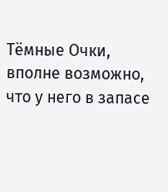Тёмные Очки, вполне возможно, что у него в запасе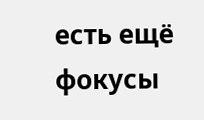есть ещё фокусы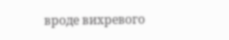вроде вихревого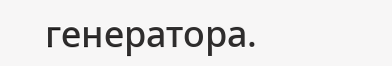генератора.